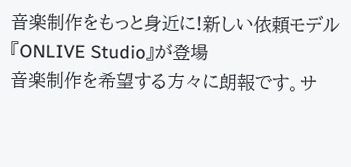音楽制作をもっと身近に!新しい依頼モデル『ONLIVE Studio』が登場
音楽制作を希望する方々に朗報です。サ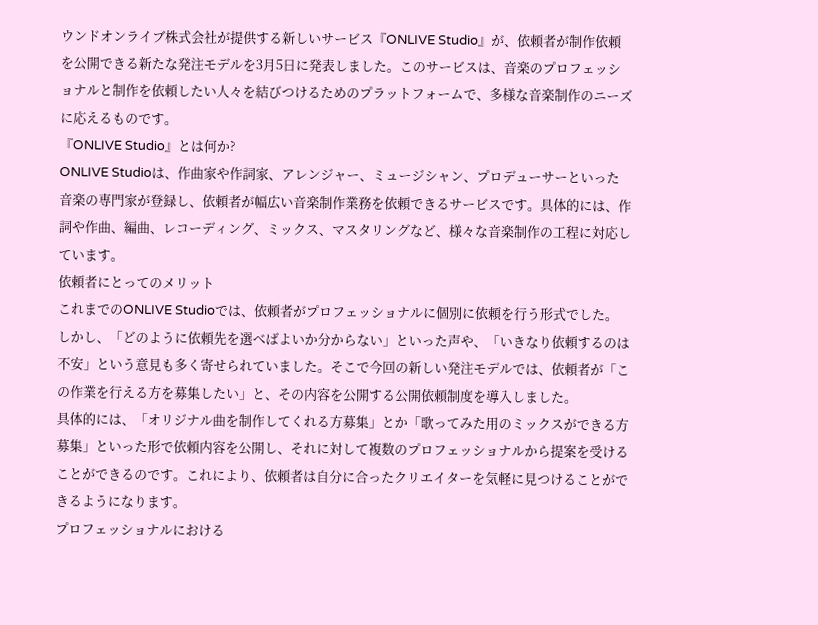ウンドオンライブ株式会社が提供する新しいサービス『ONLIVE Studio』が、依頼者が制作依頼を公開できる新たな発注モデルを3月5日に発表しました。このサービスは、音楽のプロフェッショナルと制作を依頼したい人々を結びつけるためのプラットフォームで、多様な音楽制作のニーズに応えるものです。
『ONLIVE Studio』とは何か?
ONLIVE Studioは、作曲家や作詞家、アレンジャー、ミュージシャン、プロデューサーといった音楽の専門家が登録し、依頼者が幅広い音楽制作業務を依頼できるサービスです。具体的には、作詞や作曲、編曲、レコーディング、ミックス、マスタリングなど、様々な音楽制作の工程に対応しています。
依頼者にとってのメリット
これまでのONLIVE Studioでは、依頼者がプロフェッショナルに個別に依頼を行う形式でした。しかし、「どのように依頼先を選べばよいか分からない」といった声や、「いきなり依頼するのは不安」という意見も多く寄せられていました。そこで今回の新しい発注モデルでは、依頼者が「この作業を行える方を募集したい」と、その内容を公開する公開依頼制度を導入しました。
具体的には、「オリジナル曲を制作してくれる方募集」とか「歌ってみた用のミックスができる方募集」といった形で依頼内容を公開し、それに対して複数のプロフェッショナルから提案を受けることができるのです。これにより、依頼者は自分に合ったクリエイターを気軽に見つけることができるようになります。
プロフェッショナルにおける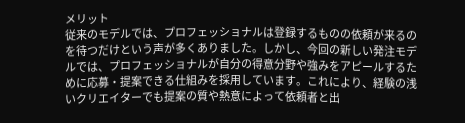メリット
従来のモデルでは、プロフェッショナルは登録するものの依頼が来るのを待つだけという声が多くありました。しかし、今回の新しい発注モデルでは、プロフェッショナルが自分の得意分野や強みをアピールするために応募・提案できる仕組みを採用しています。これにより、経験の浅いクリエイターでも提案の質や熱意によって依頼者と出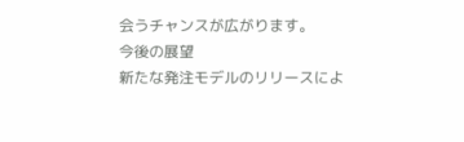会うチャンスが広がります。
今後の展望
新たな発注モデルのリリースによ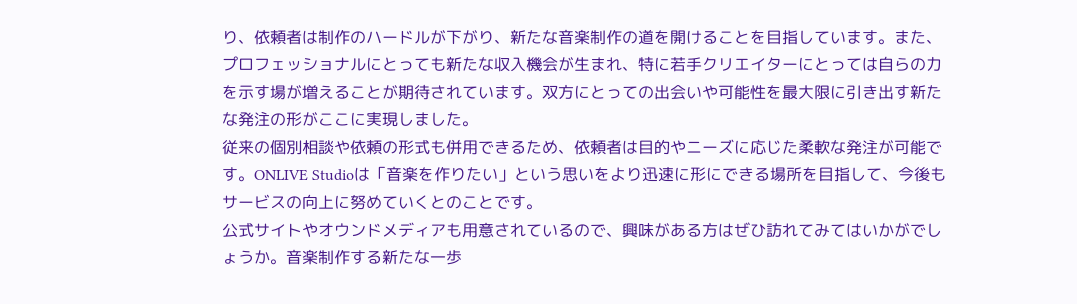り、依頼者は制作のハードルが下がり、新たな音楽制作の道を開けることを目指しています。また、プロフェッショナルにとっても新たな収入機会が生まれ、特に若手クリエイターにとっては自らの力を示す場が増えることが期待されています。双方にとっての出会いや可能性を最大限に引き出す新たな発注の形がここに実現しました。
従来の個別相談や依頼の形式も併用できるため、依頼者は目的やニーズに応じた柔軟な発注が可能です。ONLIVE Studioは「音楽を作りたい」という思いをより迅速に形にできる場所を目指して、今後もサービスの向上に努めていくとのことです。
公式サイトやオウンドメディアも用意されているので、興味がある方はぜひ訪れてみてはいかがでしょうか。音楽制作する新たな一歩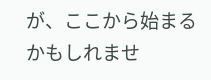が、ここから始まるかもしれませ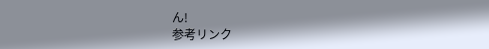ん!
参考リンク